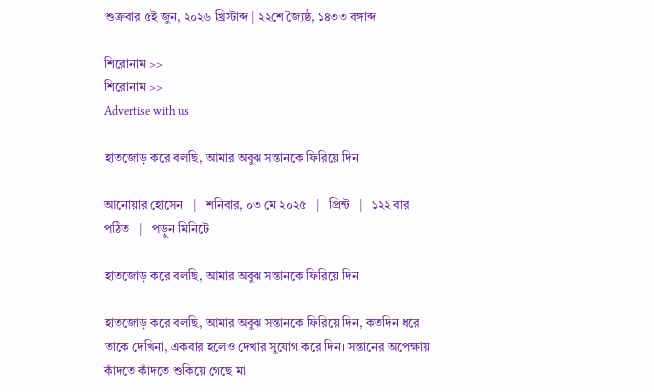শুক্রবার ৫ই জুন, ২০২৬ খ্রিস্টাব্দ | ২২শে জ্যৈষ্ঠ, ১৪৩৩ বঙ্গাব্দ

শিরোনাম >>
শিরোনাম >>
Advertise with us

হাতজোড় করে বলছি, আমার অবুঝ সন্তানকে ফিরিয়ে দিন

আনোয়ার হোসেন   |   শনিবার, ০৩ মে ২০২৫   |   প্রিন্ট   |   ১২২ বার পঠিত   |   পড়ুন মিনিটে

হাতজোড় করে বলছি, আমার অবুঝ সন্তানকে ফিরিয়ে দিন

হাতজোড় করে বলছি, আমার অবুঝ সন্তানকে ফিরিয়ে দিন, কতদিন ধরে তাকে দেখিনা, একবার হলেও দেখার সুযোগ করে দিন। সন্তানের অপেক্ষায় কাঁদতে কাঁদতে শুকিয়ে গেছে মা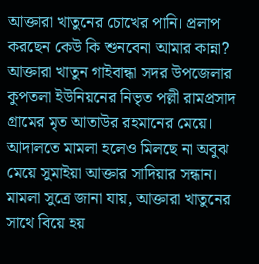আক্তারা খাতুনের চোখের পানি। প্রলাপ করছেন কেউ কি শুনবেনা আমার কান্না? আক্তারা খাতুন গাইবান্ধা সদর উপজেলার কুপতলা ইউনিয়নের নিভৃত পল্লী রামপ্রসাদ গ্রামের মৃত আতাউর রহমানের মেয়ে। আদালতে মামলা হলেও মিলছে না অবুঝ মেয়ে সুমাইয়া আক্তার সাদিয়ার সন্ধান। মামলা সুত্রে জানা যায়, আক্তারা খাতুনের সাথে বিয়ে হয়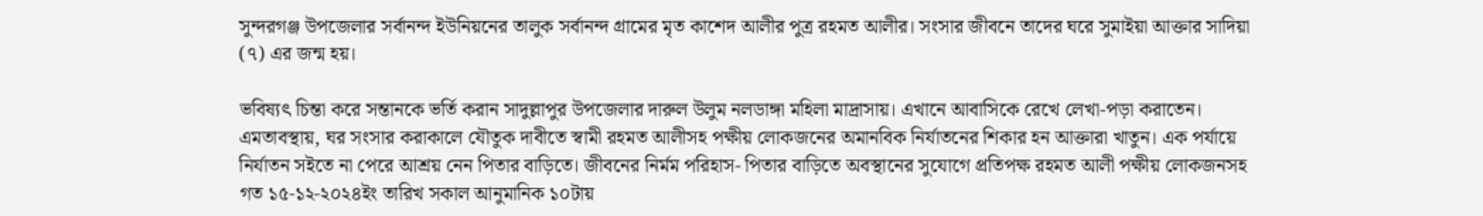সুন্দরগঞ্জ উপজেলার সর্বানন্দ ইউনিয়নের তালুক সর্বানন্দ গ্রামের মৃত কাশেদ আলীর পুত্র রহমত আলীর। সংসার জীবনে তাদের ঘরে সুমাইয়া আক্তার সাদিয়া (৭) এর জন্ম হয়।

ভবিষ্যৎ চিন্তা করে সন্তানকে ভর্তি করান সাদুল্লাপুর উপজেলার দারুল উলুম নলডাঙ্গা মহিলা মাদ্রাসায়। এখানে আবাসিকে রেখে লেখা-পড়া করাতেন। এমতাবস্থায়, ঘর সংসার করাকালে যৌতুক দাবীতে স্বামী রহমত আলীসহ পক্ষীয় লোকজনের অমানবিক নির্যাতনের শিকার হন আক্তারা খাতুন। এক পর্যায়ে নির্যাতন সইতে না পেরে আশ্রয় নেন পিতার বাড়িতে। জীবনের নির্মম পরিহাস- পিতার বাড়িতে অবস্থানের সুযোগে প্রতিপক্ষ রহমত আলী পক্ষীয় লোকজনসহ গত ১৫-১২-২০২৪ইং তারিখ সকাল আনুমানিক ১০টায়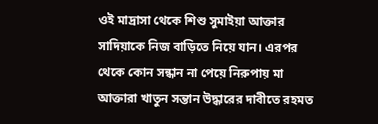ওই মাদ্রাসা থেকে শিশু সুমাইয়া আক্তার সাদিয়াকে নিজ বাড়িতে নিয়ে যান। এরপর থেকে কোন সন্ধান না পেয়ে নিরুপায় মা আক্তারা খাতুন সন্তান উদ্ধারের দাবীতে রহমত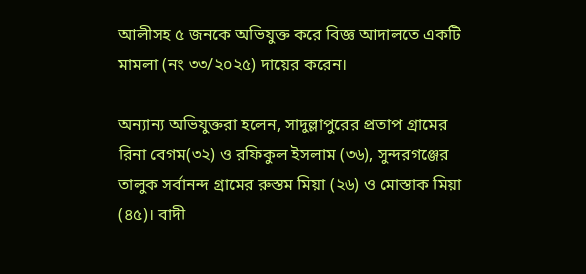আলীসহ ৫ জনকে অভিযুক্ত করে বিজ্ঞ আদালতে একটি মামলা (নং ৩৩/২০২৫) দায়ের করেন।

অন্যান্য অভিযুক্তরা হলেন, সাদুল্লাপুরের প্রতাপ গ্রামের রিনা বেগম(৩২) ও রফিকুল ইসলাম (৩৬), সুন্দরগঞ্জের তালুক সর্বানন্দ গ্রামের রুস্তম মিয়া (২৬) ও মোস্তাক মিয়া (৪৫)। বাদী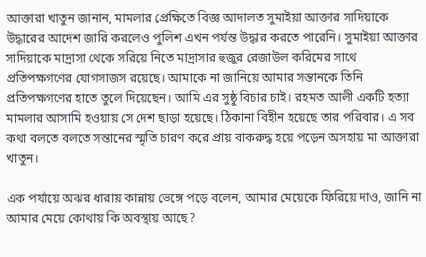আক্তারা খাতুন জানান, মামলার প্রেক্ষিতে বিজ্ঞ আদালত সুমাইয়া আক্তার সাদিয়াকে উদ্ধারের আদেশ জারি করলেও পুলিশ এখন পর্যন্ত উদ্ধার করতে পারেনি। সুমাইয়া আক্তার সাদিয়াকে মাদ্রাসা থেকে সরিয়ে নিতে মাদ্রাসার হুজুর রেজাউল করিমের সাথে প্রতিপক্ষগণের যোগসাজস রয়েছে। আমাকে না জানিয়ে আমার সন্তানকে তিনি প্রতিপক্ষগণের হাতে তুলে দিয়েছেন। আমি এর সুষ্ঠু বিচার চাই। রহমত আলী একটি হত্যা মামলার আসামি হওয়ায় সে দেশ ছাড়া হয়েছে। ঠিকানা বিহীন হয়েছে তার পরিবার। এ সব কথা বলতে বলতে সন্তানের স্মৃতি চারণ করে প্রায় বাকরুদ্ধ হয়ে পড়েন অসহায় মা আক্তারা খাতুন।

এক পর্যায়ে অঝর ধারায় কান্নায় ভেঙ্গে পড়ে বলেন, আমার মেয়েকে ফিরিয়ে দাও, জানি না আমার মেয়ে কোথায় কি অবস্থায় আছে?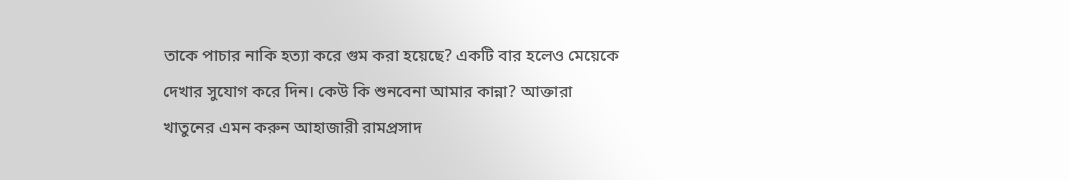তাকে পাচার নাকি হত্যা করে গুম করা হয়েছে? একটি বার হলেও মেয়েকে দেখার সুযোগ করে দিন। কেউ কি শুনবেনা আমার কান্না? আক্তারা খাতুনের এমন করুন আহাজারী রামপ্রসাদ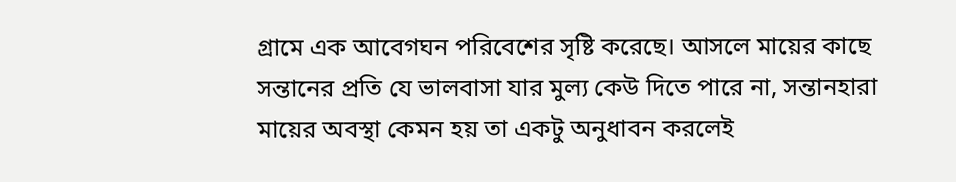গ্রামে এক আবেগঘন পরিবেশের সৃষ্টি করেছে। আসলে মায়ের কাছে সন্তানের প্রতি যে ভালবাসা যার মুল্য কেউ দিতে পারে না, সন্তানহারা মায়ের অবস্থা কেমন হয় তা একটু অনুধাবন করলেই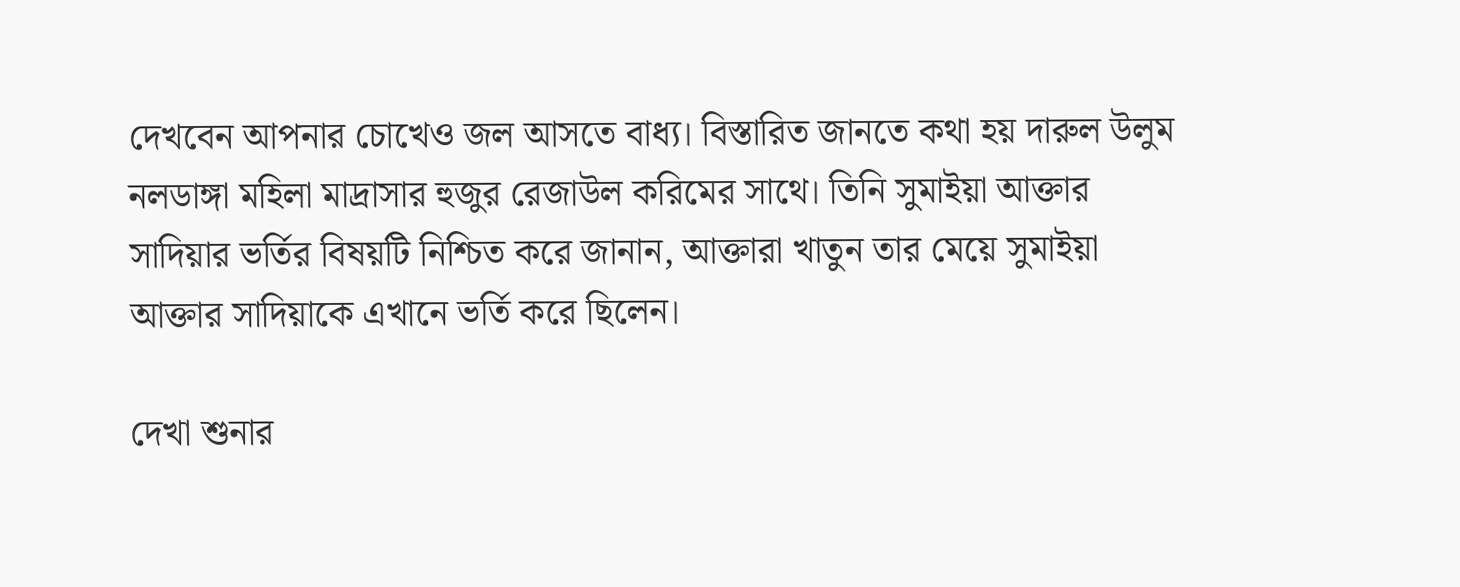দেখবেন আপনার চোখেও জল আসতে বাধ্য। বিস্তারিত জানতে কথা হয় দারুল উলুম নলডাঙ্গা মহিলা মাদ্রাসার হুজুর রেজাউল করিমের সাথে। তিনি সুমাইয়া আক্তার সাদিয়ার ভর্তির বিষয়টি নিশ্চিত করে জানান, আক্তারা খাতুন তার মেয়ে সুমাইয়া আক্তার সাদিয়াকে এখানে ভর্তি করে ছিলেন।

দেখা শুনার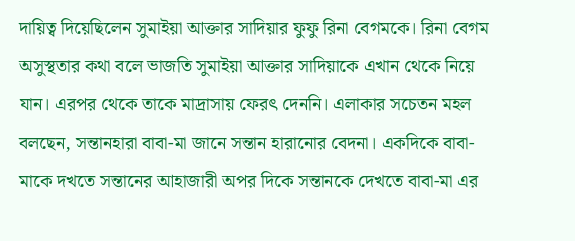দায়িত্ব দিয়েছিলেন সুমাইয়া আক্তার সাদিয়ার ফুফু রিনা বেগমকে। রিনা বেগম অসুস্থতার কথা বলে ভাজতি সুমাইয়া আক্তার সাদিয়াকে এখান থেকে নিয়ে যান। এরপর থেকে তাকে মাদ্রাসায় ফেরৎ দেননি। এলাকার সচেতন মহল বলছেন, সন্তানহারা বাবা-মা জানে সন্তান হারানোর বেদনা। একদিকে বাবা-মাকে দখতে সন্তানের আহাজারী অপর দিকে সন্তানকে দেখতে বাবা-মা এর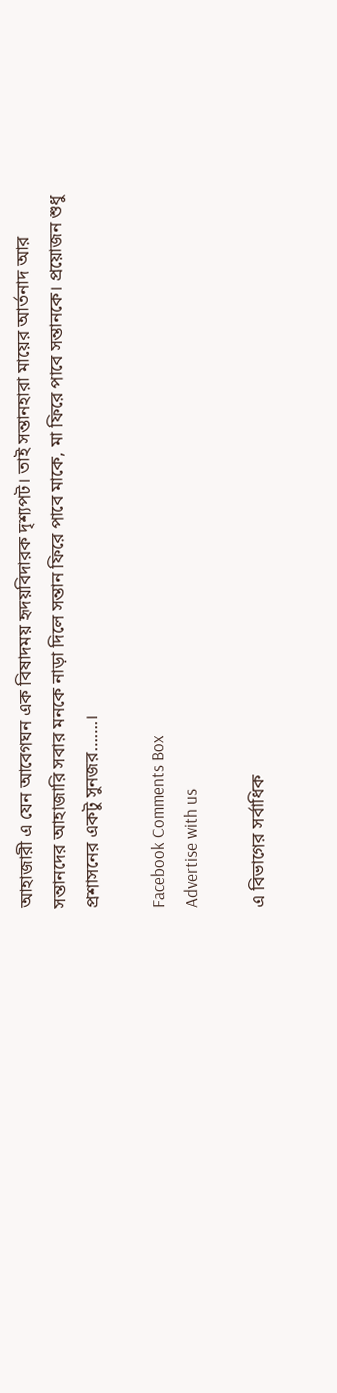আহাজারী এ যেন আবেগঘন এক বিষাদময় হৃদয়বিদারক দৃশ্যপট। তাই সন্তানহারা মায়ের আর্তনাদ আর সন্তানদের আহাজারি সবার মনকে নাড়া দিলে সন্তান ফিরে পাবে মাকে, মা ফিরে পাবে সন্তানকে। প্রয়োজন শুধু প্রশাসনের একটু সুনজর…….।

Facebook Comments Box
Advertise with us

এ বিভাগের সর্বাধিক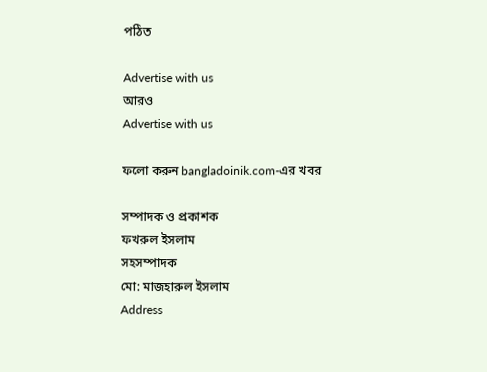পঠিত

Advertise with us
আরও
Advertise with us

ফলো করুন bangladoinik.com-এর খবর

সম্পাদক ও প্রকাশক
ফখরুল ইসলাম
সহসম্পাদক
মো: মাজহারুল ইসলাম
Address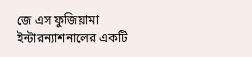জে এস ফুজিয়ামা ইন্টারন্যাশনালের একটি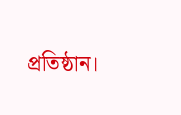প্রতিষ্ঠান।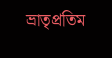ভ্রাতৃপ্রতিম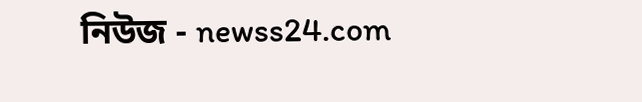নিউজ - newss24.com